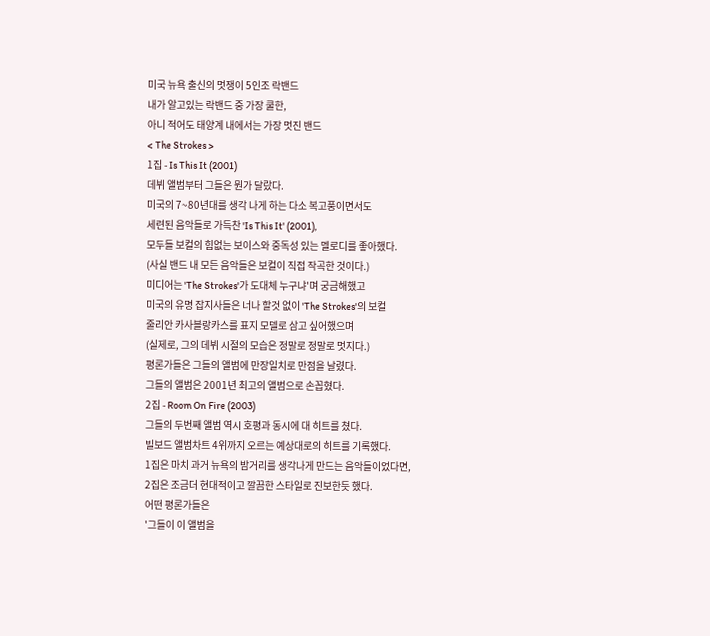미국 뉴욕 출신의 멋쟁이 5인조 락밴드
내가 알고있는 락밴드 중 가장 쿨한,
아니 적어도 태양계 내에서는 가장 멋진 밴드
< The Strokes >
1집 - Is This It (2001)
데뷔 앨범부터 그들은 뭔가 달랐다.
미국의 7~80년대를 생각 나게 하는 다소 복고풍이면서도
세련된 음악들로 가득찬 'Is This It' (2001),
모두들 보컬의 힘없는 보이스와 중독성 있는 멜로디를 좋아했다.
(사실 밴드 내 모든 음악들은 보컬이 직접 작곡한 것이다.)
미디어는 'The Strokes'가 도대체 누구냐'며 궁금해했고
미국의 유명 잡지사들은 너나 할것 없이 'The Strokes'의 보컬
줄리안 카사블랑카스를 표지 모델로 삼고 싶어했으며
(실제로, 그의 데뷔 시절의 모습은 정말로 정말로 멋지다.)
평론가들은 그들의 앨범에 만장일치로 만점을 날렸다.
그들의 앨범은 2001년 최고의 앨범으로 손꼽혔다.
2집 - Room On Fire (2003)
그들의 두번째 앨범 역시 호평과 동시에 대 히트를 쳤다.
빌보드 앨범차트 4위까지 오르는 예상대로의 히트를 기록했다.
1집은 마치 과거 뉴욕의 밤거리를 생각나게 만드는 음악들이었다면,
2집은 조금더 현대적이고 깔끔한 스타일로 진보한듯 했다.
어떤 평론가들은
'그들이 이 앨범을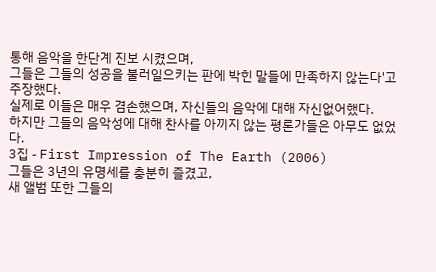통해 음악을 한단계 진보 시켰으며,
그들은 그들의 성공을 불러일으키는 판에 박힌 말들에 만족하지 않는다'고 주장했다.
실제로 이들은 매우 겸손했으며, 자신들의 음악에 대해 자신없어했다.
하지만 그들의 음악성에 대해 찬사를 아끼지 않는 평론가들은 아무도 없었다.
3집 - First Impression of The Earth (2006)
그들은 3년의 유명세를 충분히 즐겼고,
새 앨범 또한 그들의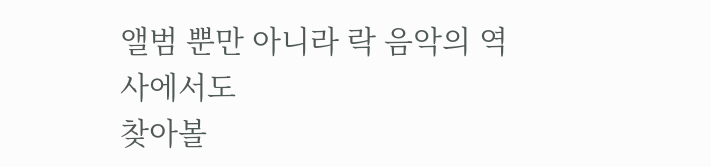앨범 뿐만 아니라 락 음악의 역사에서도
찾아볼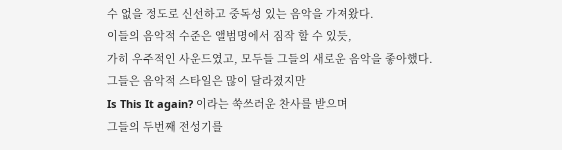수 없을 정도로 신선하고 중독성 있는 음악을 가져왔다.
이들의 음악적 수준은 앨범명에서 짐작 할 수 있듯,
가히 우주적인 사운드였고, 모두들 그들의 새로운 음악을 좋아했다.
그들은 음악적 스타일은 많이 달라졌지만
Is This It again? 이라는 쑥쓰러운 찬사를 받으며
그들의 두번째 전성기를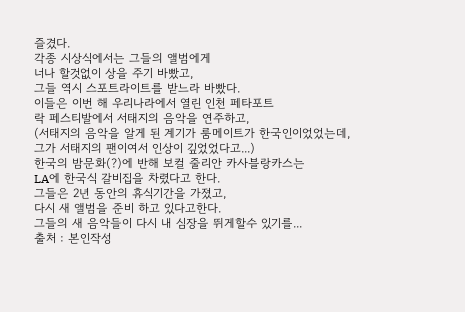즐겼다.
각종 시상식에서는 그들의 앨범에게
너나 할것없이 상을 주기 바빴고,
그들 역시 스포트라이트를 받느라 바빴다.
이들은 이번 해 우리나라에서 열린 인천 페타포트
락 페스티발에서 서태지의 음악을 연주하고,
(서태지의 음악을 알게 된 계기가 룸메이트가 한국인이었었는데,
그가 서태지의 팬이여서 인상이 깊었었다고...)
한국의 밤문화(?)에 반해 보컬 줄리안 카사블랑카스는
LA에 한국식 갈비집을 차렸다고 한다.
그들은 2년 동안의 휴식기간을 가졌고,
다시 새 앨범을 준비 하고 있다고한다.
그들의 새 음악들이 다시 내 심장을 뛰게할수 있기를...
출처 : 본인작성